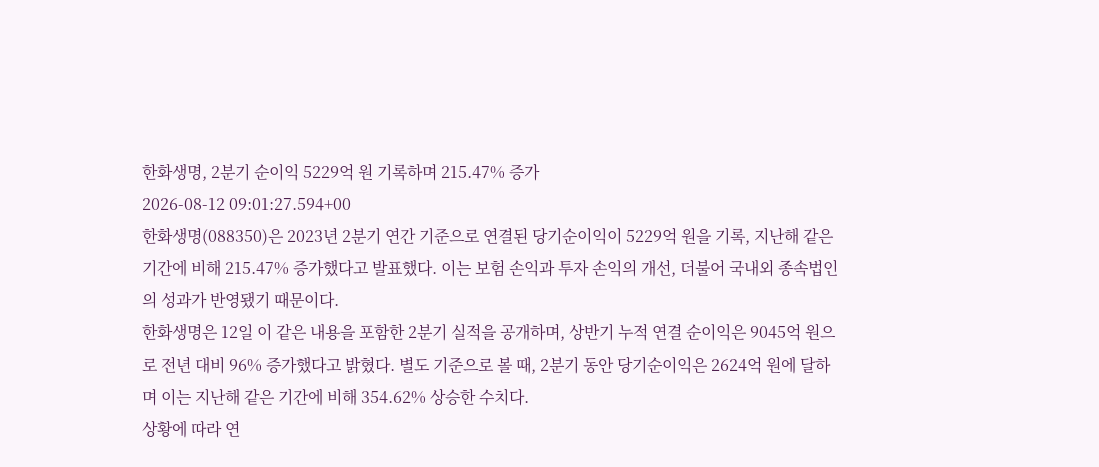한화생명, 2분기 순이익 5229억 원 기록하며 215.47% 증가
2026-08-12 09:01:27.594+00
한화생명(088350)은 2023년 2분기 연간 기준으로 연결된 당기순이익이 5229억 원을 기록, 지난해 같은 기간에 비해 215.47% 증가했다고 발표했다. 이는 보험 손익과 투자 손익의 개선, 더불어 국내외 종속법인의 성과가 반영됐기 때문이다.
한화생명은 12일 이 같은 내용을 포함한 2분기 실적을 공개하며, 상반기 누적 연결 순이익은 9045억 원으로 전년 대비 96% 증가했다고 밝혔다. 별도 기준으로 볼 때, 2분기 동안 당기순이익은 2624억 원에 달하며 이는 지난해 같은 기간에 비해 354.62% 상승한 수치다.
상황에 따라 연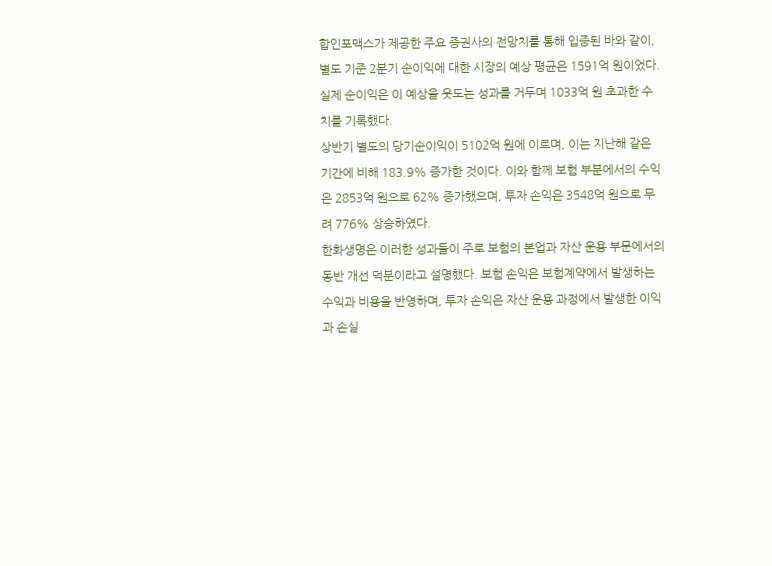합인포맥스가 제공한 주요 증권사의 전망치를 통해 입증된 바와 같이, 별도 기준 2분기 순이익에 대한 시장의 예상 평균은 1591억 원이었다. 실제 순이익은 이 예상을 웃도는 성과를 거두며 1033억 원 초과한 수치를 기록했다.
상반기 별도의 당기순이익이 5102억 원에 이르며, 이는 지난해 같은 기간에 비해 183.9% 증가한 것이다. 이와 함께 보험 부분에서의 수익은 2853억 원으로 62% 증가했으며, 투자 손익은 3548억 원으로 무려 776% 상승하였다.
한화생명은 이러한 성과들이 주로 보험의 본업과 자산 운용 부문에서의 동반 개선 덕분이라고 설명했다. 보험 손익은 보험계약에서 발생하는 수익과 비용을 반영하며, 투자 손익은 자산 운용 과정에서 발생한 이익과 손실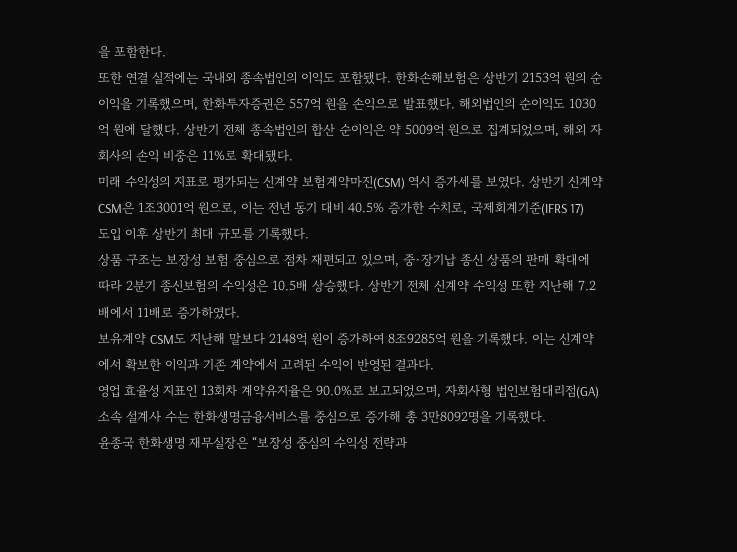을 포함한다.
또한 연결 실적에는 국내외 종속법인의 이익도 포함됐다. 한화손해보험은 상반기 2153억 원의 순이익을 기록했으며, 한화투자증권은 557억 원을 손익으로 발표했다. 해외법인의 순이익도 1030억 원에 달했다. 상반기 전체 종속법인의 합산 순이익은 약 5009억 원으로 집계되었으며, 해외 자회사의 손익 비중은 11%로 확대됐다.
미래 수익성의 지표로 평가되는 신계약 보험계약마진(CSM) 역시 증가세를 보였다. 상반기 신계약 CSM은 1조3001억 원으로, 이는 전년 동기 대비 40.5% 증가한 수치로, 국제회계기준(IFRS 17) 도입 이후 상반기 최대 규모를 기록했다.
상품 구조는 보장성 보험 중심으로 점차 재편되고 있으며, 중·장기납 종신 상품의 판매 확대에 따라 2분기 종신보험의 수익성은 10.5배 상승했다. 상반기 전체 신계약 수익성 또한 지난해 7.2배에서 11배로 증가하였다.
보유계약 CSM도 지난해 말보다 2148억 원이 증가하여 8조9285억 원을 기록했다. 이는 신계약에서 확보한 이익과 기존 계약에서 고려된 수익이 반영된 결과다.
영업 효율성 지표인 13회차 계약유지율은 90.0%로 보고되었으며, 자회사형 법인보험대리점(GA) 소속 설계사 수는 한화생명금융서비스를 중심으로 증가해 총 3만8092명을 기록했다.
윤종국 한화생명 재무실장은 “보장성 중심의 수익성 전략과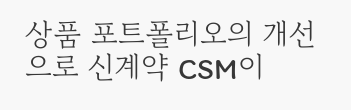상품 포트폴리오의 개선으로 신계약 CSM이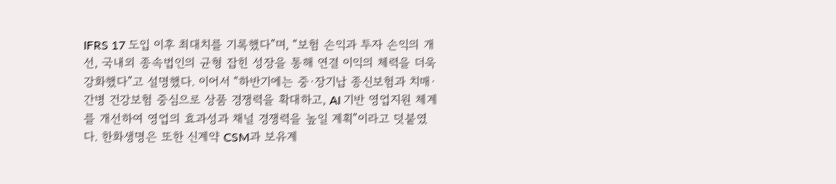IFRS 17 도입 이후 최대치를 기록했다”며, “보험 손익과 투자 손익의 개선, 국내외 종속법인의 균형 잡힌 성장을 통해 연결 이익의 체력을 더욱 강화했다”고 설명했다. 이어서 “하반기에는 중·장기납 종신보험과 치매·간병 건강보험 중심으로 상품 경쟁력을 확대하고, AI 기반 영업지원 체계를 개선하여 영업의 효과성과 채널 경쟁력을 높일 계획”이라고 덧붙였다. 한화생명은 또한 신계약 CSM과 보유계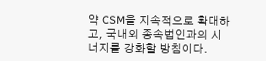약 CSM을 지속적으로 확대하고, 국내외 종속법인과의 시너지를 강화할 방침이다.